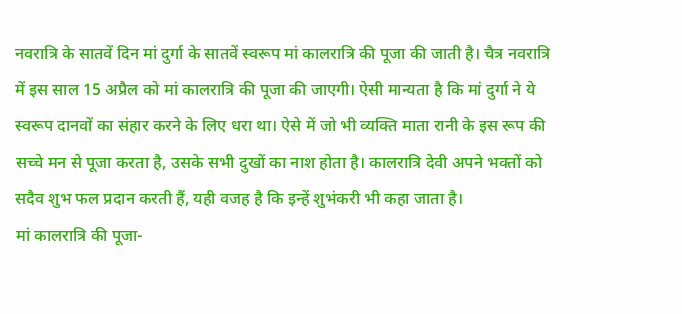नवरात्रि के सातवें दिन मां दुर्गा के सातवें स्वरूप मां कालरात्रि की पूजा की जाती है। चैत्र नवरात्रि में इस साल 15 अप्रैल को मां कालरात्रि की पूजा की जाएगी। ऐसी मान्यता है कि मां दुर्गा ने ये स्वरूप दानवों का संहार करने के लिए धरा था। ऐसे में जो भी व्यक्ति माता रानी के इस रूप की सच्चे मन से पूजा करता है, उसके सभी दुखों का नाश होता है। कालरात्रि देवी अपने भक्तों को सदैव शुभ फल प्रदान करती हैं, यही वजह है कि इन्हें शुभंकरी भी कहा जाता है।
मां कालरात्रि की पूजा-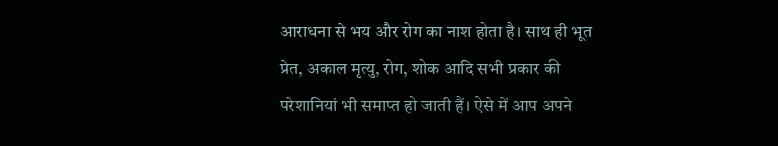आराधना से भय और रोग का नाश होता है। साथ ही भूत प्रेत, अकाल मृत्यु, रोग, शोक आदि सभी प्रकार की परेशानियां भी समाप्त हो जाती हैं। ऐसे में आप अपने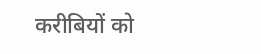करीबियों को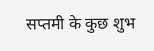सप्तमी के कुछ शुभ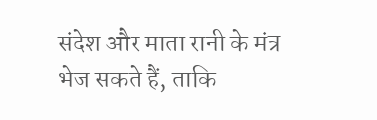संदेश और माता रानी के मंत्र भेज सकते हैं, ताकि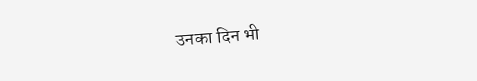उनका दिन भी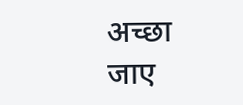अच्छा जाए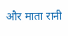और माता रानी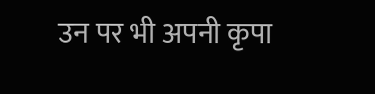उन पर भी अपनी कृपा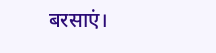बरसाएं।